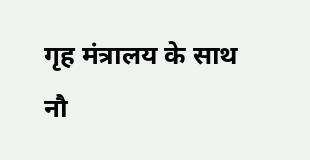गृह मंत्रालय के साथ नौ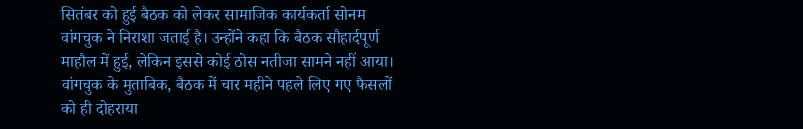सितंबर को हुई बैठक को लेकर सामाजिक कार्यकर्ता सोनम वांगचुक ने निराशा जताई है। उन्होंने कहा कि बैठक सौहार्दपूर्ण माहौल में हुई, लेकिन इससे कोई ठोस नतीजा सामने नहीं आया। वांगचुक के मुताबिक, बैठक में चार महीने पहले लिए गए फैसलों को ही दोहराया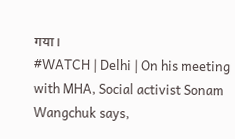गया।
#WATCH | Delhi | On his meeting with MHA, Social activist Sonam Wangchuk says,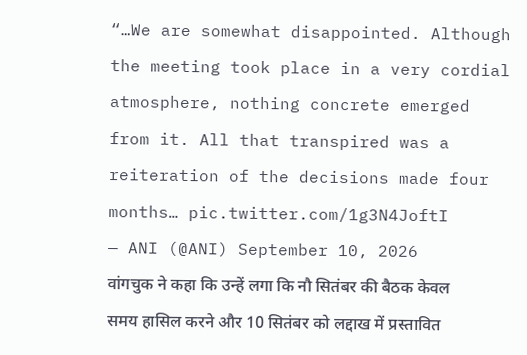“…We are somewhat disappointed. Although the meeting took place in a very cordial atmosphere, nothing concrete emerged from it. All that transpired was a reiteration of the decisions made four months… pic.twitter.com/1g3N4JoftI
— ANI (@ANI) September 10, 2026
वांगचुक ने कहा कि उन्हें लगा कि नौ सितंबर की बैठक केवल समय हासिल करने और 10 सितंबर को लद्दाख में प्रस्तावित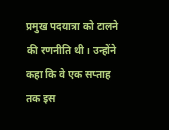प्रमुख पदयात्रा को टालने की रणनीति थी। उन्होंने कहा कि वे एक सप्ताह तक इस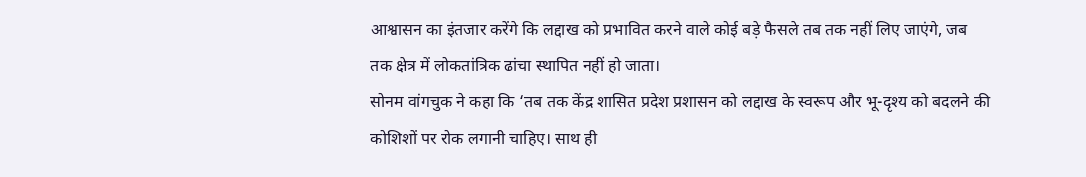आश्वासन का इंतजार करेंगे कि लद्दाख को प्रभावित करने वाले कोई बड़े फैसले तब तक नहीं लिए जाएंगे, जब तक क्षेत्र में लोकतांत्रिक ढांचा स्थापित नहीं हो जाता।
सोनम वांगचुक ने कहा कि ‘तब तक केंद्र शासित प्रदेश प्रशासन को लद्दाख के स्वरूप और भू-दृश्य को बदलने की कोशिशों पर रोक लगानी चाहिए। साथ ही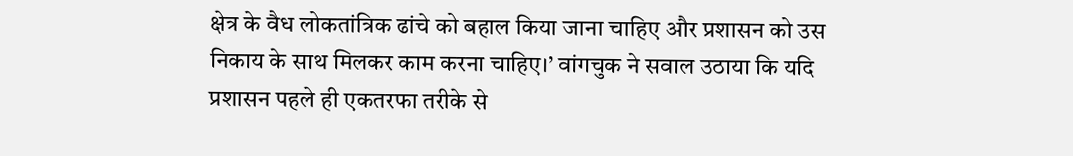क्षेत्र के वैध लोकतांत्रिक ढांचे को बहाल किया जाना चाहिए और प्रशासन को उस निकाय के साथ मिलकर काम करना चाहिए।’ वांगचुक ने सवाल उठाया कि यदि प्रशासन पहले ही एकतरफा तरीके से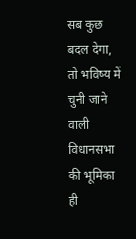सब कुछ बदल देगा, तो भविष्य में चुनी जाने वाली विधानसभा की भूमिका ही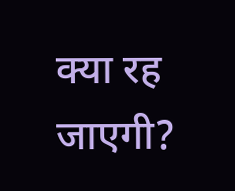क्या रह जाएगी?